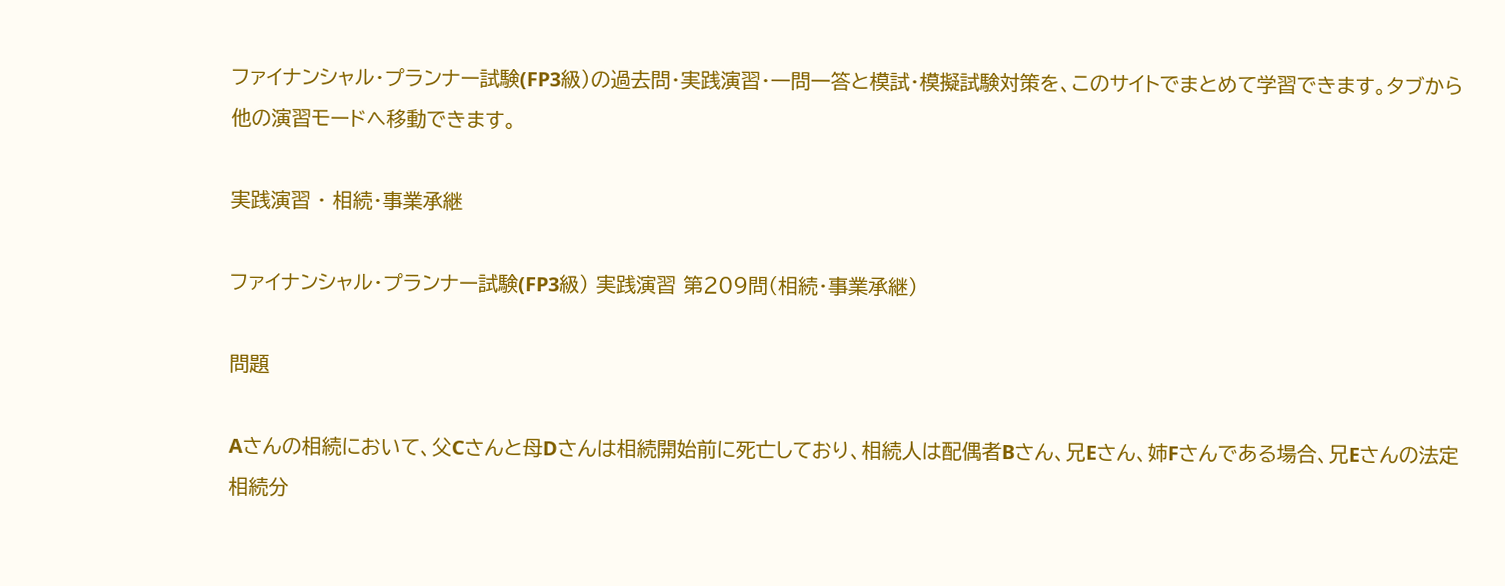ファイナンシャル・プランナー試験(FP3級)の過去問・実践演習・一問一答と模試・模擬試験対策を、このサイトでまとめて学習できます。タブから他の演習モードへ移動できます。

実践演習 · 相続・事業承継

ファイナンシャル・プランナー試験(FP3級) 実践演習 第209問(相続・事業承継)

問題

Aさんの相続において、父Cさんと母Dさんは相続開始前に死亡しており、相続人は配偶者Bさん、兄Eさん、姉Fさんである場合、兄Eさんの法定相続分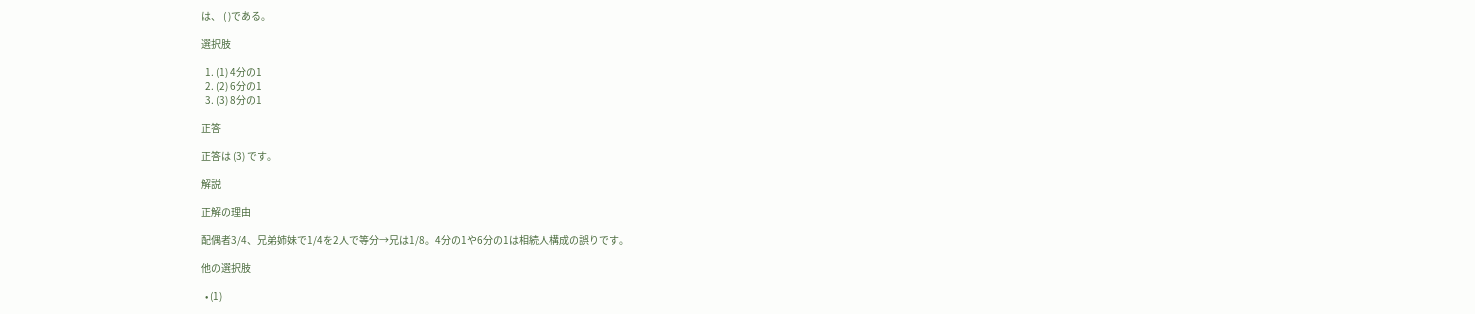は、 ( )である。

選択肢

  1. (1) 4分の1
  2. (2) 6分の1
  3. (3) 8分の1

正答

正答は (3) です。

解説

正解の理由

配偶者3/4、兄弟姉妹で1/4を2人で等分→兄は1/8。4分の1や6分の1は相続人構成の誤りです。

他の選択肢

  • (1)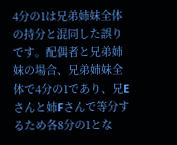4分の1は兄弟姉妹全体の持分と混同した誤りです。配偶者と兄弟姉妹の場合、兄弟姉妹全体で4分の1であり、兄Eさんと姉Fさんで等分するため各8分の1とな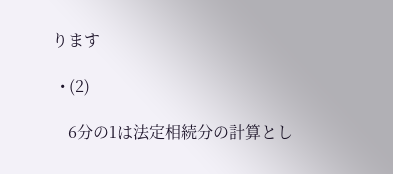ります

  • (2)

    6分の1は法定相続分の計算とし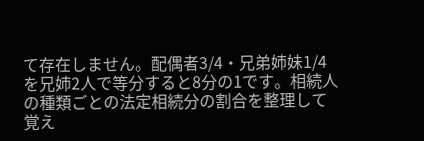て存在しません。配偶者3/4・兄弟姉妹1/4を兄姉2人で等分すると8分の1です。相続人の種類ごとの法定相続分の割合を整理して覚え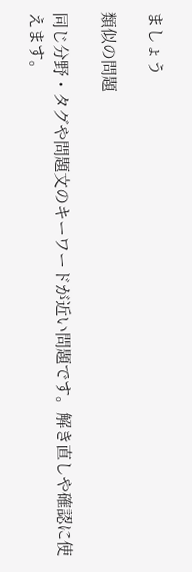ましょう

類似の問題

同じ分野・タグや問題文のキーワードが近い問題です。解き直しや確認に使えます。